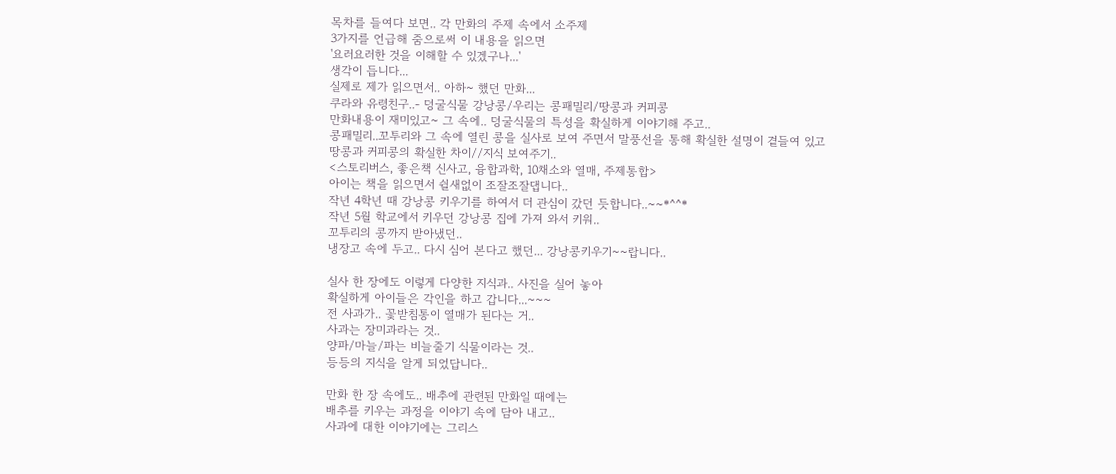목차를 들여다 보면.. 각 만화의 주제 속에서 소주제
3가지를 언급해 줌으로써 이 내용을 읽으면
'요러요러한 것을 이해할 수 있겠구나...'
생각이 듭니다...
실제로 제가 읽으면서.. 아하~ 했던 만화...
쿠라와 유령친구..- 덩굴식물 강낭콩/우리는 콩패밀리/땅콩과 커피콩
만화내용이 재미있고~ 그 속에.. 덩굴식물의 특성을 확실하게 이야기해 주고..
콩패밀리..꼬투리와 그 속에 열린 콩을 실사로 보여 주면서 말풍선을 통해 확실한 설명이 곁들여 있고
땅콩과 커피콩의 확실한 차이//지식 보여주기..
<스토리버스, 좋은책 신사고, 융합과학, 10채소와 열매, 주제통합>
아이는 책을 읽으면서 쉴새없이 조잘조잘댑니다..
작년 4학년 때 강낭콩 키우기를 하여서 더 관심이 갔던 듯합니다..~~*^^*
작년 5월 학교에서 키우던 강낭콩 집에 가져 와서 키워..
꼬투리의 콩까지 받아냈던..
냉장고 속에 두고.. 다시 심어 본다고 했던... 강낭콩키우기~~랍니다..

실사 한 장에도 이렇게 다양한 지식과.. 사진을 실어 놓아
확실하게 아이들은 각인을 하고 갑니다...~~~
전 사과가.. 꽃받침통이 열매가 된다는 거..
사과는 장미과라는 것..
양파/마늘/파는 비늘줄기 식물이라는 것..
등등의 지식을 알게 되었답니다..

만화 한 장 속에도.. 배추에 관련된 만화일 때에는
배추를 키우는 과정을 이야기 속에 담아 내고..
사과에 대한 이야기에는 그리스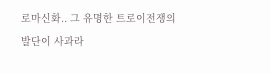로마신화.. 그 유명한 트로이전쟁의
발단이 사과라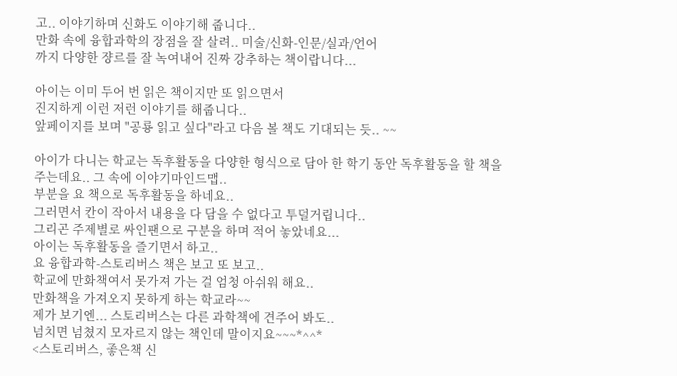고.. 이야기하며 신화도 이야기해 줍니다..
만화 속에 융합과학의 장점을 잘 살려.. 미술/신화-인문/실과/언어
까지 다양한 쟝르를 잘 녹여내어 진짜 강추하는 책이랍니다...

아이는 이미 두어 번 읽은 책이지만 또 읽으면서
진지하게 이런 저런 이야기를 해줍니다..
앞페이지를 보며 "공룡 읽고 싶다"라고 다음 볼 책도 기대되는 듯.. ~~

아이가 다니는 학교는 독후활동을 다양한 형식으로 담아 한 학기 동안 독후활동을 할 책을
주는데요.. 그 속에 이야기마인드맵..
부분을 요 책으로 독후활동을 하네요..
그러면서 칸이 작아서 내용을 다 담을 수 없다고 투덜거립니다..
그리곤 주제별로 싸인팬으로 구분을 하며 적어 놓았네요...
아이는 독후활동을 즐기면서 하고..
요 융합과학-스토리버스 책은 보고 또 보고..
학교에 만화책여서 못가져 가는 걸 엄청 아쉬워 해요..
만화책을 가져오지 못하게 하는 학교라~~
제가 보기엔... 스토리버스는 다른 과학책에 견주어 봐도..
넘치면 넘쳤지 모자르지 않는 책인데 말이지요~~~*^^*
<스토리버스, 좋은책 신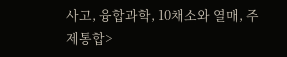사고, 융합과학, 10채소와 열매, 주제통합>